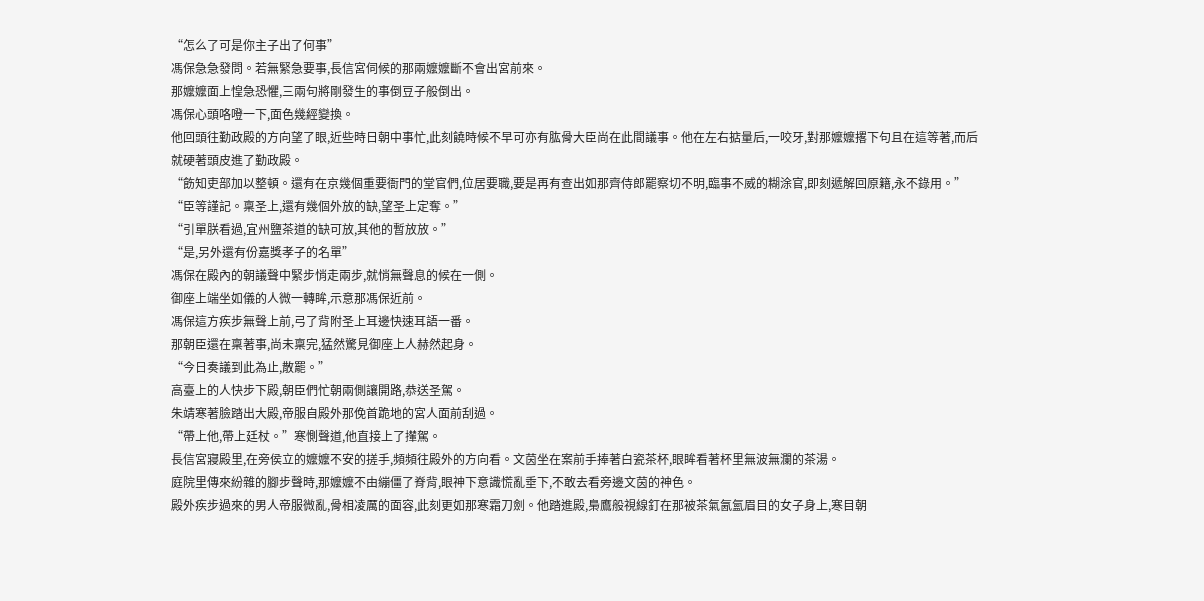“怎么了可是你主子出了何事”
馮保急急發問。若無緊急要事,長信宮伺候的那兩嬤嬤斷不會出宮前來。
那嬤嬤面上惶急恐懼,三兩句將剛發生的事倒豆子般倒出。
馮保心頭咯噔一下,面色幾經變換。
他回頭往勤政殿的方向望了眼,近些時日朝中事忙,此刻饒時候不早可亦有肱骨大臣尚在此間議事。他在左右掂量后,一咬牙,對那嬤嬤撂下句且在這等著,而后就硬著頭皮進了勤政殿。
“飭知吏部加以整頓。還有在京幾個重要衙門的堂官們,位居要職,要是再有查出如那齊侍郎罷察切不明,臨事不威的糊涂官,即刻遞解回原籍,永不錄用。”
“臣等謹記。稟圣上,還有幾個外放的缺,望圣上定奪。”
“引單朕看過,宜州鹽茶道的缺可放,其他的暫放放。”
“是,另外還有份嘉獎孝子的名單”
馮保在殿內的朝議聲中緊步悄走兩步,就悄無聲息的候在一側。
御座上端坐如儀的人微一轉眸,示意那馮保近前。
馮保這方疾步無聲上前,弓了背附圣上耳邊快速耳語一番。
那朝臣還在稟著事,尚未稟完,猛然驚見御座上人赫然起身。
“今日奏議到此為止,散罷。”
高臺上的人快步下殿,朝臣們忙朝兩側讓開路,恭送圣駕。
朱靖寒著臉踏出大殿,帝服自殿外那俛首跪地的宮人面前刮過。
“帶上他,帶上廷杖。”寒惻聲道,他直接上了攆駕。
長信宮寢殿里,在旁侯立的嬤嬤不安的搓手,頻頻往殿外的方向看。文茵坐在案前手捧著白瓷茶杯,眼眸看著杯里無波無瀾的茶湯。
庭院里傳來紛雜的腳步聲時,那嬤嬤不由繃僵了脊背,眼神下意識慌亂垂下,不敢去看旁邊文茵的神色。
殿外疾步過來的男人帝服微亂,骨相凌厲的面容,此刻更如那寒霜刀劍。他踏進殿,梟鷹般視線釘在那被茶氣氤氳眉目的女子身上,寒目朝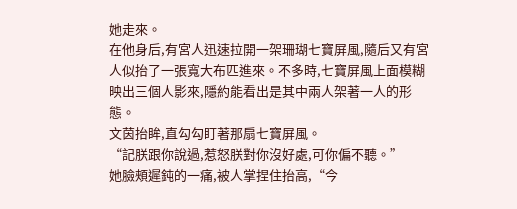她走來。
在他身后,有宮人迅速拉開一架珊瑚七寶屏風,隨后又有宮人似抬了一張寬大布匹進來。不多時,七寶屏風上面模糊映出三個人影來,隱約能看出是其中兩人架著一人的形態。
文茵抬眸,直勾勾盯著那扇七寶屏風。
“記朕跟你說過,惹怒朕對你沒好處,可你偏不聽。”
她臉頰遲鈍的一痛,被人掌捏住抬高,“今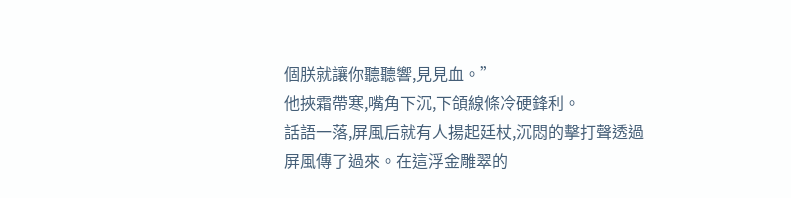個朕就讓你聽聽響,見見血。”
他挾霜帶寒,嘴角下沉,下頜線條冷硬鋒利。
話語一落,屏風后就有人揚起廷杖,沉悶的擊打聲透過屏風傳了過來。在這浮金雕翠的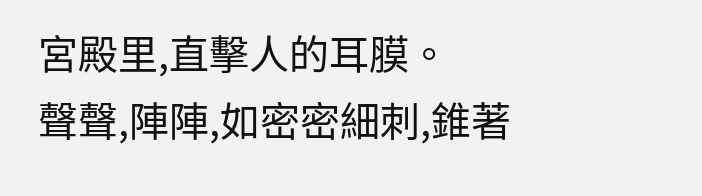宮殿里,直擊人的耳膜。
聲聲,陣陣,如密密細刺,錐著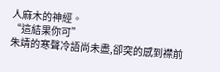人麻木的神經。
“這結果你可”
朱靖的寒聲冷語尚未盡,卻突的感到襟前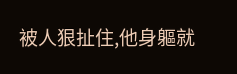被人狠扯住,他身軀就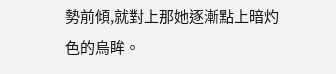勢前傾,就對上那她逐漸點上暗灼色的烏眸。